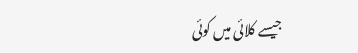جیسے کلائی میں کوئی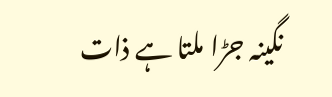نگینہ جڑا ملتا ہے ذات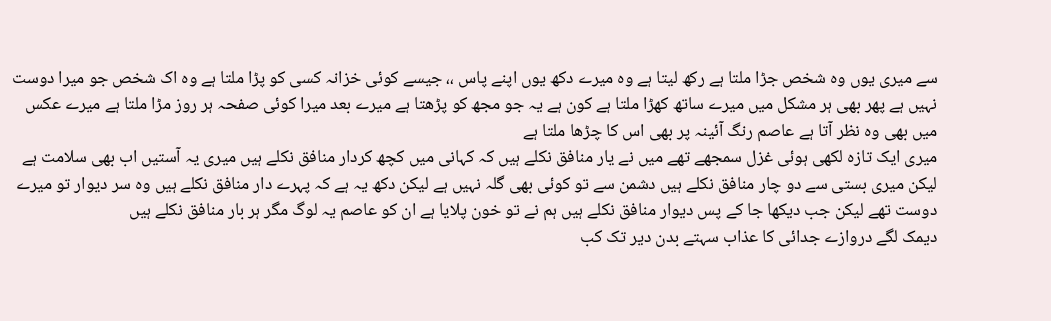سے میری یوں وہ شخص جڑا ملتا ہے رکھ لیتا ہے وہ میرے دکھ یوں اپنے پاس ،، جیسے کوئی خزانہ کسی کو پڑا ملتا ہے وہ اک شخص جو میرا دوست نہیں ہے پھر بھی ہر مشکل میں میرے ساتھ کھڑا ملتا ہے کون ہے یہ جو مجھ کو پڑھتا ہے میرے بعد میرا کوئی صفحہ ہر روز مڑا ملتا ہے میرے عکس میں بھی وہ نظر آتا ہے عاصم رنگ آئینہ پر بھی اس کا چڑھا ملتا ہے
میری ایک تازہ لکھی ہوئی غزل سمجھے تھے میں نے یار منافق نکلے ہیں کہ کہانی میں کچھ کردار منافق نکلے ہیں میری یہ آستیں اب بھی سلامت ہے لیکن میری بستی سے دو چار منافق نکلے ہیں دشمن سے تو کوئی بھی گلہ نہیں ہے لیکن دکھ یہ ہے کہ پہرے دار منافق نکلے ہیں وہ سر دیوار تو میرے دوست تھے لیکن جب دیکھا جا کے پس دیوار منافق نکلے ہیں ہم نے تو خون پلایا ہے ان کو عاصم یہ لوگ مگر ہر بار منافق نکلے ہیں
دیمک لگے دروازے جدائی کا عذاب سہتے بدن دیر تک کب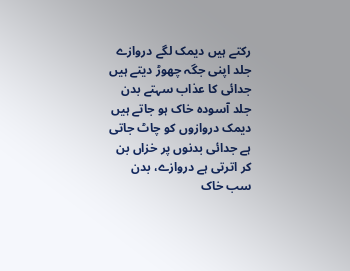رکتے ہیں دیمک لگے دروازے جلد اپنی جگہ چھوڑ دیتے ہیں جدائی کا عذاب سہتے بدن جلد آسودہ خاک ہو جاتے ہیں دیمک دروازوں کو چاٹ جاتی ہے جدائی بدنوں پر خزاں بن کر اترتی ہے دروازے، بدن سب خاک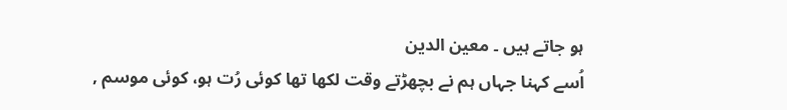ہو جاتے ہیں ۔ معین الدین
اُسے کہنا جہاں ہم نے بچھڑتے وقت لکھا تھا کوئی رُت ہو، کوئی موسم ,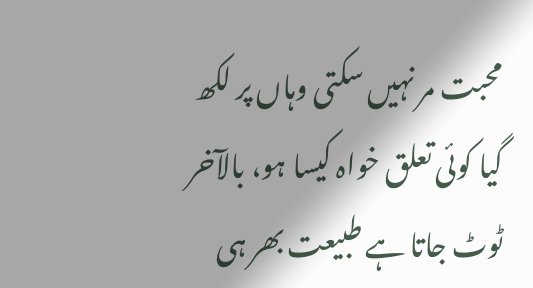محبت مر نہیں سکتی وہاں پر لکھ گیا کوئی تعلق خواہ کیسا ہو، بالآخر ٹوٹ جاتا ہے طبیعت بھر ہی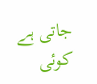جاتی ہے کوئی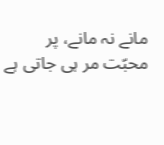مانے نہ مانے، پر محبّت مر ہی جاتی ہے